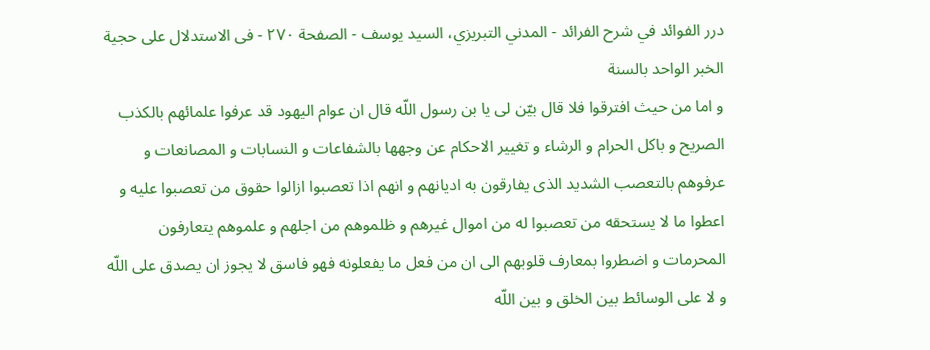درر الفوائد في شرح الفرائد - المدني التبريزي، السيد يوسف - الصفحة ٢٧٠ - فى الاستدلال على حجية الخبر الواحد بالسنة
و اما من حيث افترقوا فلا قال بيّن لى يا بن رسول اللّه قال ان عوام اليهود قد عرفوا علمائهم بالكذب الصريح و باكل الحرام و الرشاء و تغيير الاحكام عن وجهها بالشفاعات و النسابات و المصانعات و عرفوهم بالتعصب الشديد الذى يفارقون به اديانهم و انهم اذا تعصبوا ازالوا حقوق من تعصبوا عليه و اعطوا ما لا يستحقه من تعصبوا له من اموال غيرهم و ظلموهم من اجلهم و علموهم يتعارفون المحرمات و اضطروا بمعارف قلوبهم الى ان من فعل ما يفعلونه فهو فاسق لا يجوز ان يصدق على اللّه و لا على الوسائط بين الخلق و بين اللّه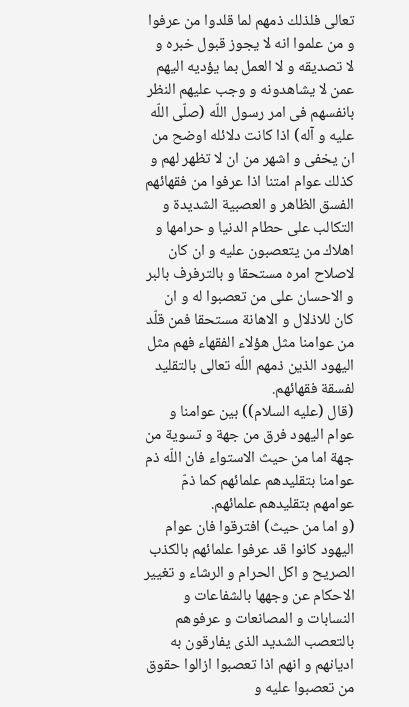تعالى فلذلك ذمهم لما قلدوا من عرفوا و من علموا انه لا يجوز قبول خبره و لا تصديقه و لا العمل بما يؤديه اليهم عمن لا يشاهدونه و وجب عليهم النظر بانفسهم فى امر رسول اللّه (صلّى اللّه عليه و آله) اذا كانت دلائله اوضح من ان يخفى و اشهر من ان لا تظهر لهم و كذلك عوام امتنا اذا عرفوا من فقهائهم الفسق الظاهر و العصبية الشديدة و التكالب على حطام الدنيا و حرامها و اهلاك من يتعصبون عليه و ان كان لاصلاح امره مستحقا و بالترفرف بالبر و الاحسان على من تعصبوا له و ان كان للاذلال و الاهانة مستحقا فمن قلّد من عوامنا مثل هؤلاء الفقهاء فهم مثل اليهود الذين ذمهم اللّه تعالى بالتقليد لفسقة فقهائهم.
(قال (عليه السلام)) بين عوامنا و عوام اليهود فرق من جهة و تسوية من جهة اما من حيث الاستواء فان اللّه ذم عوامنا بتقليدهم علمائهم كما ذمّ عوامهم بتقليدهم علمائهم.
(و اما من حيث) افترقوا فان عوام اليهود كانوا قد عرفوا علمائهم بالكذب الصريح و اكل الحرام و الرشاء و تغيير الاحكام عن وجهها بالشفاعات و النسابات و المصانعات و عرفوهم بالتعصب الشديد الذى يفارقون به اديانهم و انهم اذا تعصبوا ازالوا حقوق من تعصبوا عليه و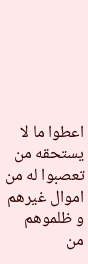اعطوا ما لا يستحقه من تعصبوا له من اموال غيرهم و ظلموهم من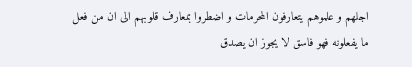اجلهم و علموهم يتعارفون المحرمات و اضطروا بمعارف قلوبهم الى ان من فعل ما يفعلونه فهو فاسق لا يجوز ان يصدق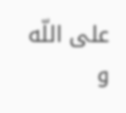على اللّه و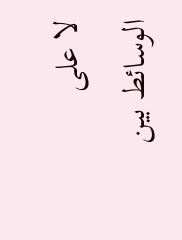لا على الوسائط بين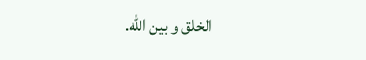الخلق و بين اللّه.